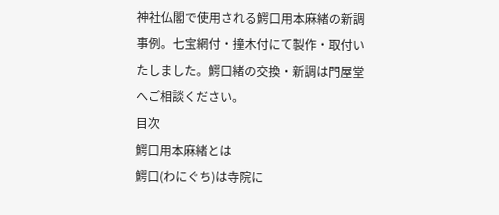神社仏閣で使用される鰐口用本麻緒の新調事例。七宝網付・撞木付にて製作・取付いたしました。鰐口緒の交換・新調は門屋堂へご相談ください。
目次
鰐口用本麻緒とは
鰐口(わにぐち)は寺院に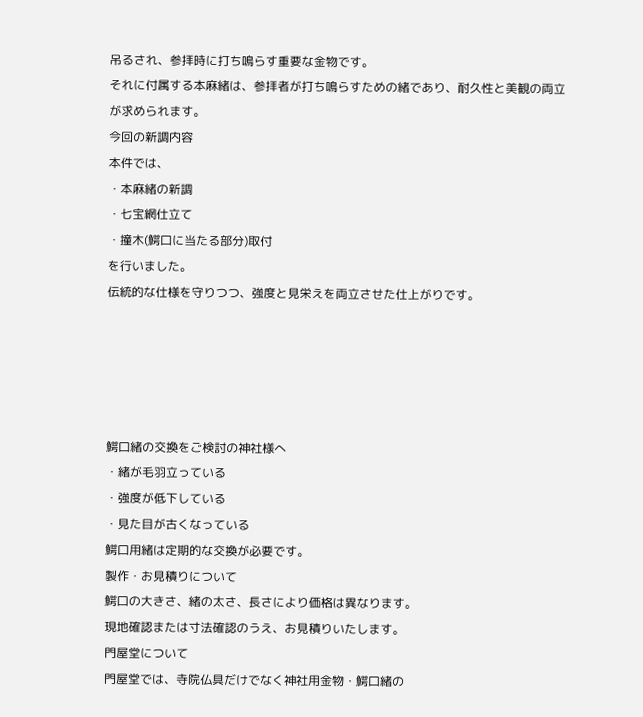吊るされ、参拝時に打ち鳴らす重要な金物です。
それに付属する本麻緒は、参拝者が打ち鳴らすための緒であり、耐久性と美観の両立が求められます。
今回の新調内容
本件では、
・本麻緒の新調
・七宝網仕立て
・撞木(鰐口に当たる部分)取付
を行いました。
伝統的な仕様を守りつつ、強度と見栄えを両立させた仕上がりです。





鰐口緒の交換をご検討の神社様へ
・緒が毛羽立っている
・強度が低下している
・見た目が古くなっている
鰐口用緒は定期的な交換が必要です。
製作・お見積りについて
鰐口の大きさ、緒の太さ、長さにより価格は異なります。
現地確認または寸法確認のうえ、お見積りいたします。
門屋堂について
門屋堂では、寺院仏具だけでなく神社用金物・鰐口緒の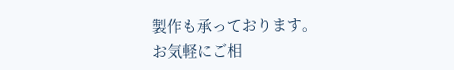製作も承っております。
お気軽にご相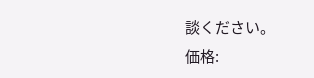談ください。
価格: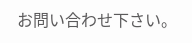お問い合わせ下さい。